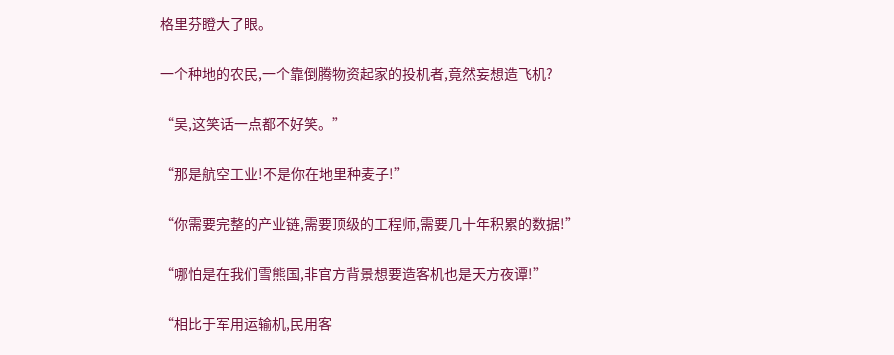格里芬瞪大了眼。

一个种地的农民,一个靠倒腾物资起家的投机者,竟然妄想造飞机?

“吴,这笑话一点都不好笑。”

“那是航空工业!不是你在地里种麦子!”

“你需要完整的产业链,需要顶级的工程师,需要几十年积累的数据!”

“哪怕是在我们雪熊国,非官方背景想要造客机也是天方夜谭!”

“相比于军用运输机,民用客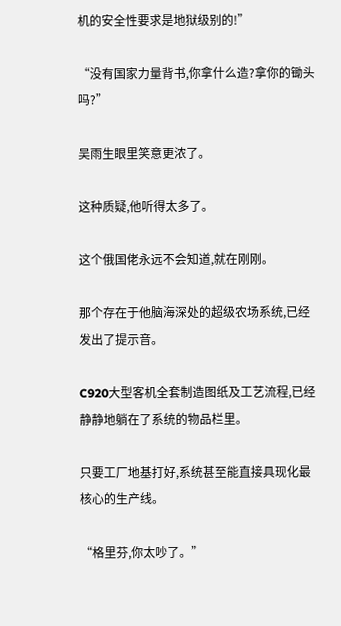机的安全性要求是地狱级别的!”

“没有国家力量背书,你拿什么造?拿你的锄头吗?”

吴雨生眼里笑意更浓了。

这种质疑,他听得太多了。

这个俄国佬永远不会知道,就在刚刚。

那个存在于他脑海深处的超级农场系统,已经发出了提示音。

C920大型客机全套制造图纸及工艺流程,已经静静地躺在了系统的物品栏里。

只要工厂地基打好,系统甚至能直接具现化最核心的生产线。

“格里芬,你太吵了。”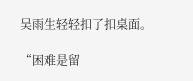吴雨生轻轻扣了扣桌面。

“困难是留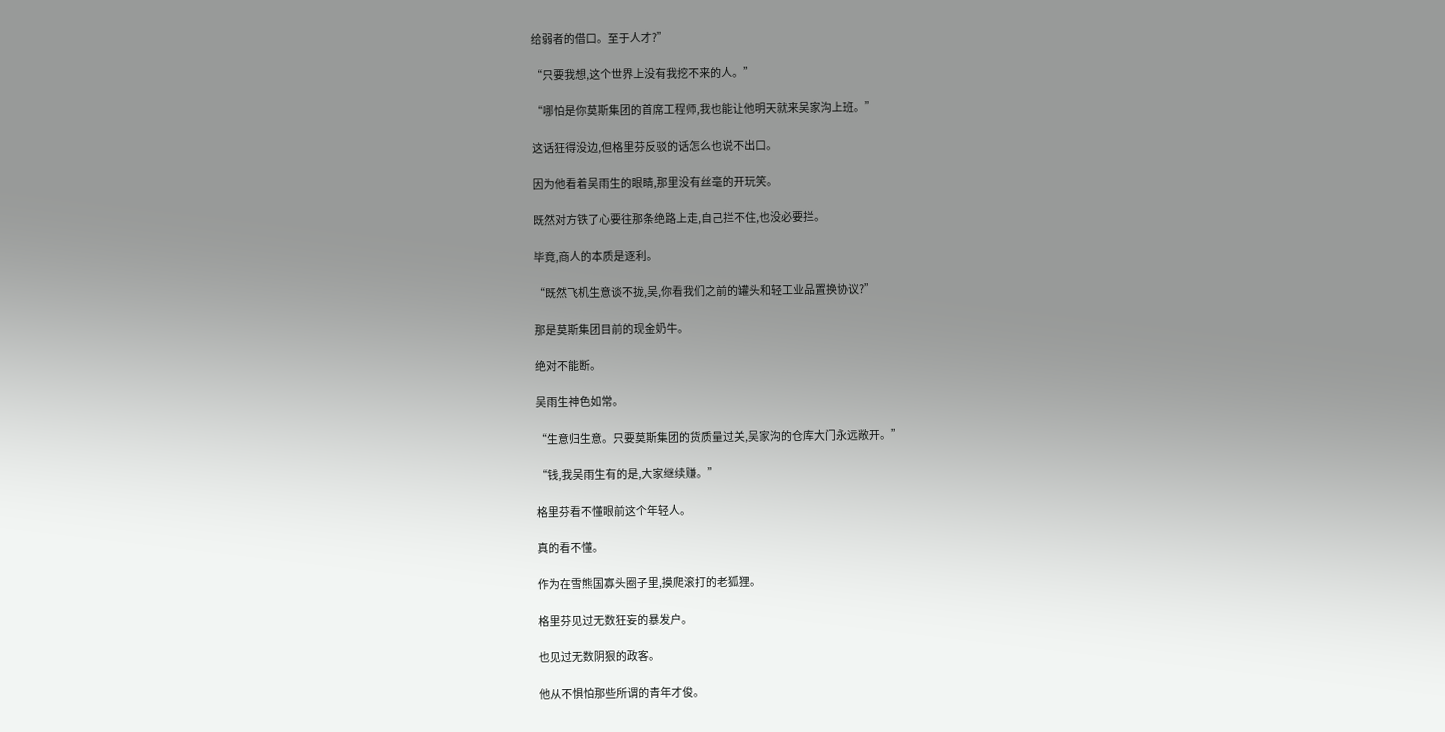给弱者的借口。至于人才?”

“只要我想,这个世界上没有我挖不来的人。”

“哪怕是你莫斯集团的首席工程师,我也能让他明天就来吴家沟上班。”

这话狂得没边,但格里芬反驳的话怎么也说不出口。

因为他看着吴雨生的眼睛,那里没有丝毫的开玩笑。

既然对方铁了心要往那条绝路上走,自己拦不住,也没必要拦。

毕竟,商人的本质是逐利。

“既然飞机生意谈不拢,吴,你看我们之前的罐头和轻工业品置换协议?”

那是莫斯集团目前的现金奶牛。

绝对不能断。

吴雨生神色如常。

“生意归生意。只要莫斯集团的货质量过关,吴家沟的仓库大门永远敞开。”

“钱,我吴雨生有的是,大家继续赚。”

格里芬看不懂眼前这个年轻人。

真的看不懂。

作为在雪熊国寡头圈子里,摸爬滚打的老狐狸。

格里芬见过无数狂妄的暴发户。

也见过无数阴狠的政客。

他从不惧怕那些所谓的青年才俊。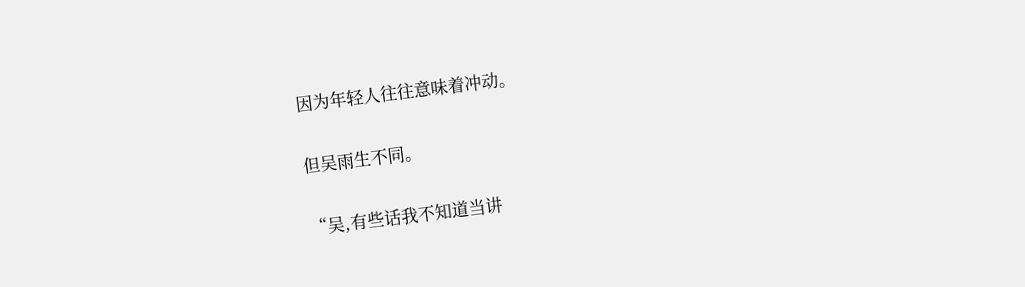因为年轻人往往意味着冲动。

但吴雨生不同。

“吴,有些话我不知道当讲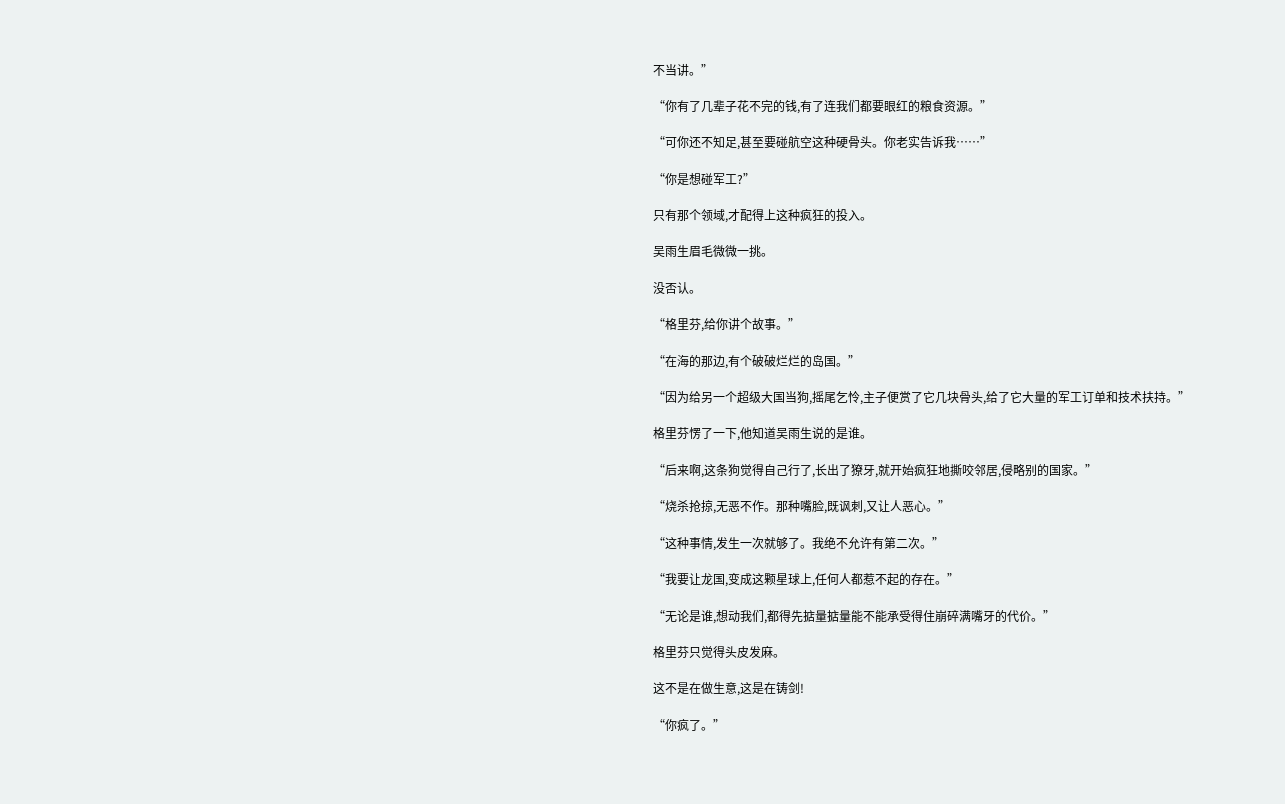不当讲。”

“你有了几辈子花不完的钱,有了连我们都要眼红的粮食资源。”

“可你还不知足,甚至要碰航空这种硬骨头。你老实告诉我……”

“你是想碰军工?”

只有那个领域,才配得上这种疯狂的投入。

吴雨生眉毛微微一挑。

没否认。

“格里芬,给你讲个故事。”

“在海的那边,有个破破烂烂的岛国。”

“因为给另一个超级大国当狗,摇尾乞怜,主子便赏了它几块骨头,给了它大量的军工订单和技术扶持。”

格里芬愣了一下,他知道吴雨生说的是谁。

“后来啊,这条狗觉得自己行了,长出了獠牙,就开始疯狂地撕咬邻居,侵略别的国家。”

“烧杀抢掠,无恶不作。那种嘴脸,既讽刺,又让人恶心。”

“这种事情,发生一次就够了。我绝不允许有第二次。”

“我要让龙国,变成这颗星球上,任何人都惹不起的存在。”

“无论是谁,想动我们,都得先掂量掂量能不能承受得住崩碎满嘴牙的代价。”

格里芬只觉得头皮发麻。

这不是在做生意,这是在铸剑!

“你疯了。”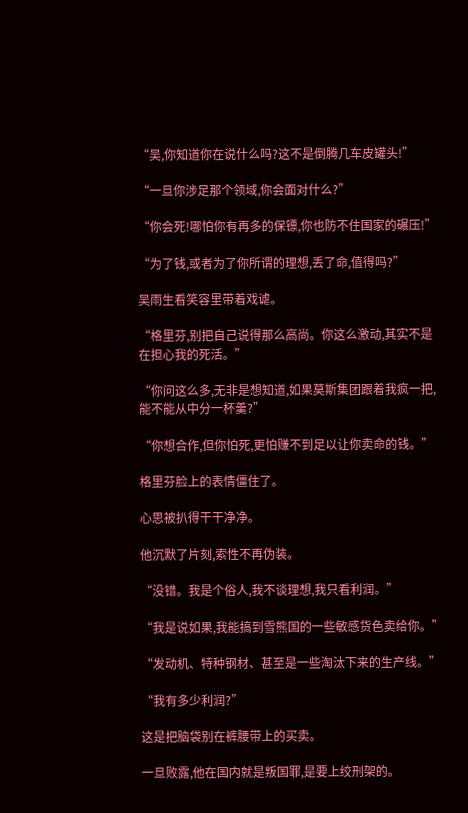“吴,你知道你在说什么吗?这不是倒腾几车皮罐头!”

“一旦你涉足那个领域,你会面对什么?”

“你会死!哪怕你有再多的保镖,你也防不住国家的碾压!”

“为了钱,或者为了你所谓的理想,丢了命,值得吗?”

吴雨生看笑容里带着戏谑。

“格里芬,别把自己说得那么高尚。你这么激动,其实不是在担心我的死活。”

“你问这么多,无非是想知道,如果莫斯集团跟着我疯一把,能不能从中分一杯羹?”

“你想合作,但你怕死,更怕赚不到足以让你卖命的钱。”

格里芬脸上的表情僵住了。

心思被扒得干干净净。

他沉默了片刻,索性不再伪装。

“没错。我是个俗人,我不谈理想,我只看利润。”

“我是说如果,我能搞到雪熊国的一些敏感货色卖给你。”

“发动机、特种钢材、甚至是一些淘汰下来的生产线。”

“我有多少利润?”

这是把脑袋别在裤腰带上的买卖。

一旦败露,他在国内就是叛国罪,是要上绞刑架的。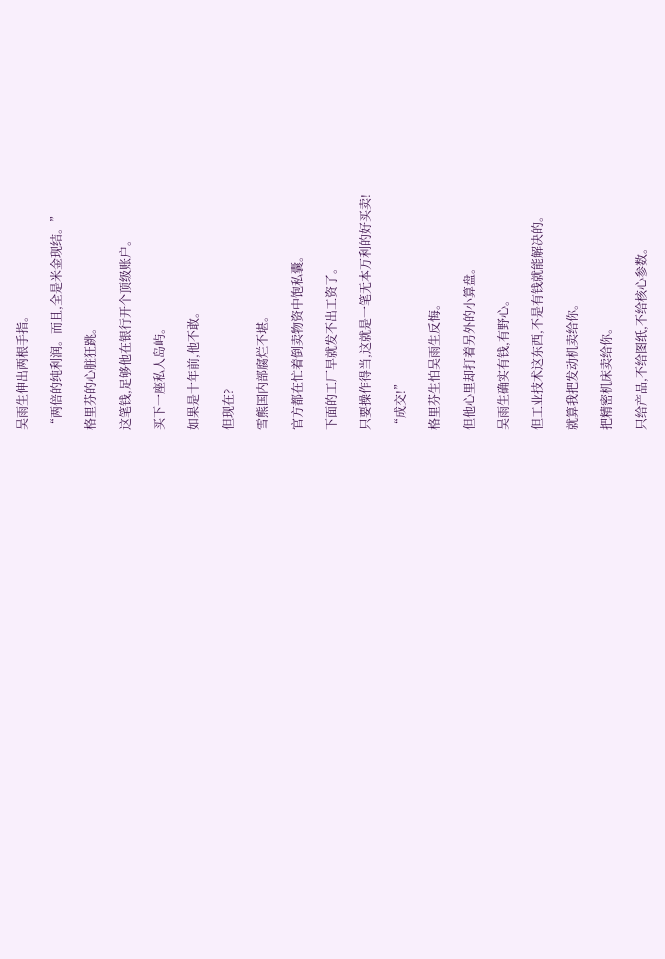吴雨生伸出两根手指。

“两倍的纯利润。而且,全是米金现结。”

格里芬的心脏狂跳。

这笔钱,足够他在银行开个顶级账户。

买下一座私人岛屿。

如果是十年前,他不敢。

但现在?

雪熊国内部腐烂不堪。

官方都在忙着倒卖物资中饱私囊。

下面的工厂早就发不出工资了。

只要操作得当,这就是一笔无本万利的好买卖!

“成交!”

格里芬生怕吴雨生反悔。

但他心里却打着另外的小算盘。

吴雨生确实有钱,有野心。

但工业技术这东西,不是有钱就能解决的。

就算我把发动机卖给你。

把精密机床卖给你。

只给产品,不给图纸,不给核心参数。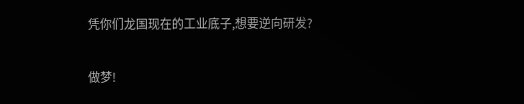凭你们龙国现在的工业底子,想要逆向研发?

做梦!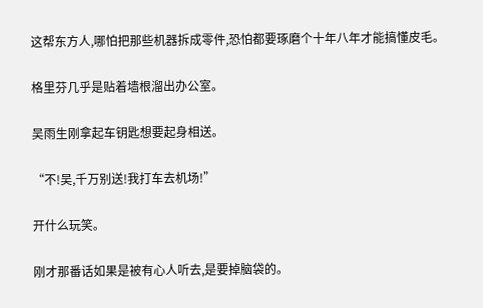这帮东方人,哪怕把那些机器拆成零件,恐怕都要琢磨个十年八年才能搞懂皮毛。

格里芬几乎是贴着墙根溜出办公室。

吴雨生刚拿起车钥匙想要起身相送。

“不!吴,千万别送!我打车去机场!”

开什么玩笑。

刚才那番话如果是被有心人听去,是要掉脑袋的。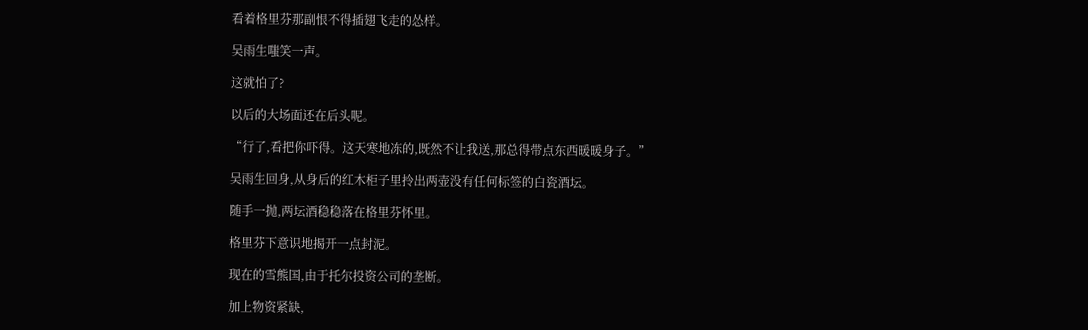看着格里芬那副恨不得插翅飞走的怂样。

吴雨生嗤笑一声。

这就怕了?

以后的大场面还在后头呢。

“行了,看把你吓得。这天寒地冻的,既然不让我送,那总得带点东西暖暖身子。”

吴雨生回身,从身后的红木柜子里拎出两壶没有任何标签的白瓷酒坛。

随手一抛,两坛酒稳稳落在格里芬怀里。

格里芬下意识地揭开一点封泥。

现在的雪熊国,由于托尔投资公司的垄断。

加上物资紧缺,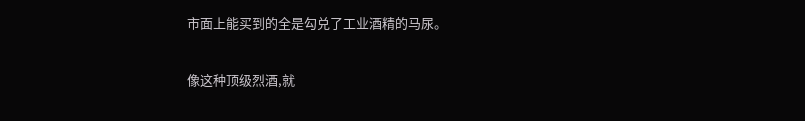市面上能买到的全是勾兑了工业酒精的马尿。

像这种顶级烈酒,就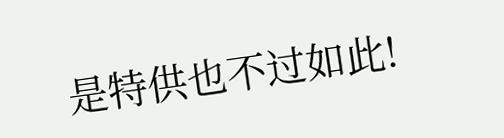是特供也不过如此!